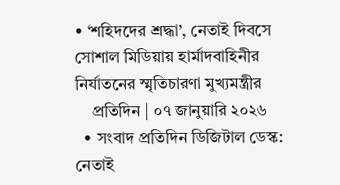• ‘শহিদদের শ্রদ্ধা’, নেতাই দিবসে সোশাল মিডিয়ায় হার্মাদবাহিনীর নির্যাতনের স্মৃতিচারণা মুখ্যমন্ত্রীর
    প্রতিদিন | ০৭ জানুয়ারি ২০২৬
  • সংবাদ প্রতিদিন ডিজিটাল ডেস্ক: নেতাই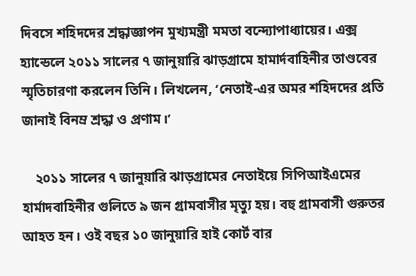দিবসে শহিদদের শ্রদ্ধাজ্ঞাপন মুখ্যমন্ত্রী মমতা বন্দ্যোপাধ্যায়ের। এক্স হ্যান্ডেলে ২০১১ সালের ৭ জানুয়ারি ঝাড়গ্রামে হামার্দবাহিনীর তাণ্ডবের স্মৃতিচারণা করলেন তিনি। লিখলেন, ‘নেতাই-এর অমর শহিদদের প্রতি জানাই বিনম্র শ্রদ্ধা ও প্রণাম।’

    ২০১১ সালের ৭ জানুয়ারি ঝাড়গ্রামের নেতাইয়ে সিপিআইএমের হার্মাদবাহিনীর গুলিতে ৯ জন গ্রামবাসীর মৃত্যু হয়। বহু গ্রামবাসী গুরুতর আহত হন। ওই বছর ১০ জানুয়ারি হাই কোর্ট বার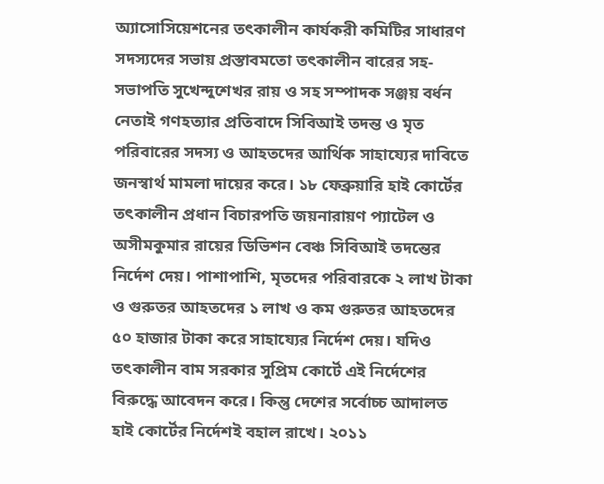অ্যাসোসিয়েশনের তৎকালীন কার্যকরী কমিটির সাধারণ সদস্যদের সভায় প্রস্তাবমতো তৎকালীন বারের সহ-সভাপতি সুখেন্দুশেখর রায় ও সহ সম্পাদক সঞ্জয় বর্ধন নেতাই গণহত্যার প্রতিবাদে সিবিআই তদন্ত ও মৃত পরিবারের সদস্য ও আহতদের আর্থিক সাহায্যের দাবিতে জনস্বার্থ মামলা দায়ের করে। ১৮ ফেব্রুয়ারি হাই কোর্টের তৎকালীন প্রধান বিচারপতি জয়নারায়ণ প্যাটেল ও অসীমকুমার রায়ের ডিভিশন বেঞ্চ সিবিআই তদন্তের নির্দেশ দেয়। পাশাপাশি, মৃতদের পরিবারকে ২ লাখ টাকা ও গুরুতর আহতদের ১ লাখ ও কম গুরুতর আহতদের ৫০ হাজার টাকা করে সাহায্যের নির্দেশ দেয়। যদিও তৎকালীন বাম সরকার সুপ্রিম কোর্টে এই নির্দেশের বিরুদ্ধে আবেদন করে। কিন্তু দেশের সর্বোচ্চ আদালত হাই কোর্টের নির্দেশই বহাল রাখে। ২০১১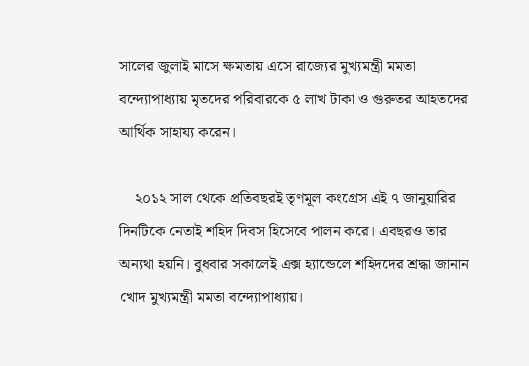সালের জুলাই মাসে ক্ষমতায় এসে রাজ্যের মুখ্যমন্ত্রী মমতা বন্দ্যোপাধ্যায় মৃতদের পরিবারকে ৫ লাখ টাকা ও গুরুতর আহতদের আর্থিক সাহায্য করেন।

    ২০১২ সাল থেকে প্রতিবছরই তৃণমূল কংগ্রেস এই ৭ জানুয়ারির দিনটিকে নেতাই শহিদ দিবস হিসেবে পালন করে। এবছরও তার অন্যথা হয়নি। বুধবার সকালেই এক্স হ্যান্ডেলে শহিদদের শ্রদ্ধা জানান খোদ মুখ্যমন্ত্রী মমতা বন্দ্যোপাধ্যায়।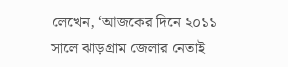লেখেন, ‘আজকের দিনে ২০১১ সালে ঝাড়গ্রাম জেলার নেতাই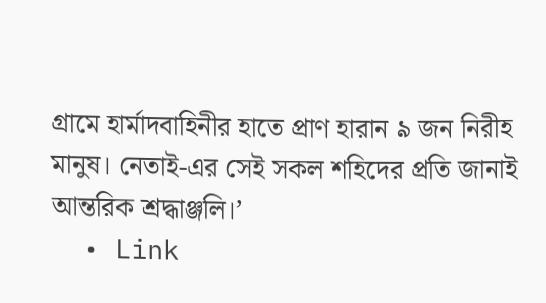গ্রামে হার্মাদবাহিনীর হাতে প্রাণ হারান ৯ জন নিরীহ মানুষ। নেতাই-এর সেই সকল শহিদের প্রতি জানাই আন্তরিক শ্রদ্ধাঞ্জলি।’
  • Link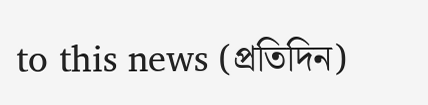to this news (প্রতিদিন)